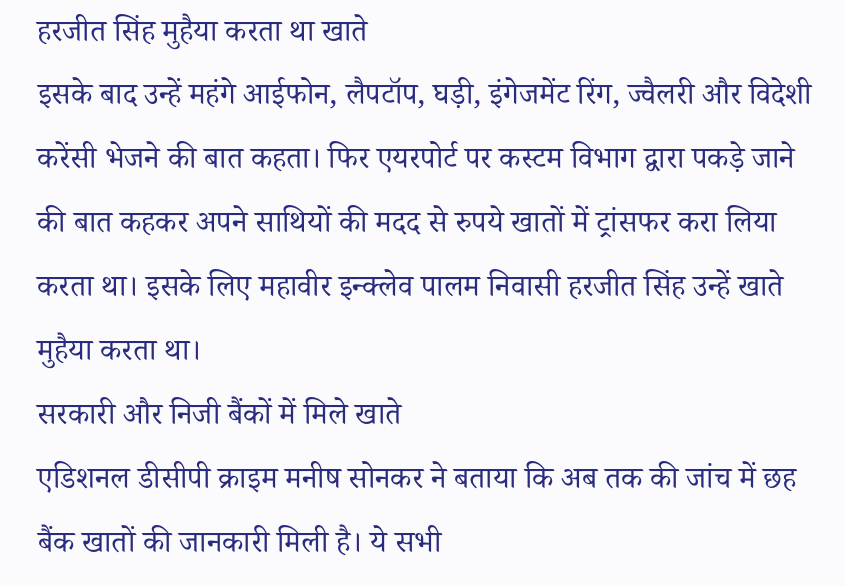हरजीत सिंह मुहैया करता था खाते
इसके बाद उन्हें महंगे आईफोन, लैपटॉप, घड़ी, इंगेजमेंट रिंग, ज्वैलरी और विदेशी करेंसी भेजने की बात कहता। फिर एयरपोर्ट पर कस्टम विभाग द्वारा पकड़े जाने की बात कहकर अपने साथियों की मदद से रुपये खातों में ट्रांसफर करा लिया करता था। इसके लिए महावीर इन्क्लेव पालम निवासी हरजीत सिंह उन्हें खाते मुहैया करता था।
सरकारी और निजी बैंकों में मिले खाते
एडिशनल डीसीपी क्राइम मनीष सोनकर ने बताया कि अब तक की जांच में छह बैंक खातों की जानकारी मिली है। ये सभी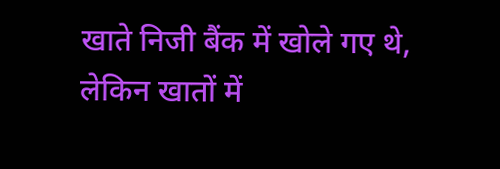खाते निजी बैंक में खोले गए थे, लेकिन खातों में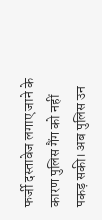फर्जी दस्तावेज लगाए जाने के कारण पुलिस गैंग को नहीं पकड़ सकी। अब पुलिस उन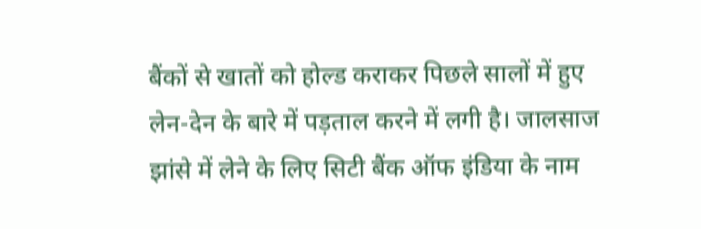बैंकों से खातों को होल्ड कराकर पिछले सालों में हुए लेन-देन के बारे में पड़ताल करने में लगी है। जालसाज झांसे में लेने के लिए सिटी बैंक ऑफ इंडिया के नाम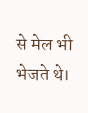से मेल भी भेजते थे।